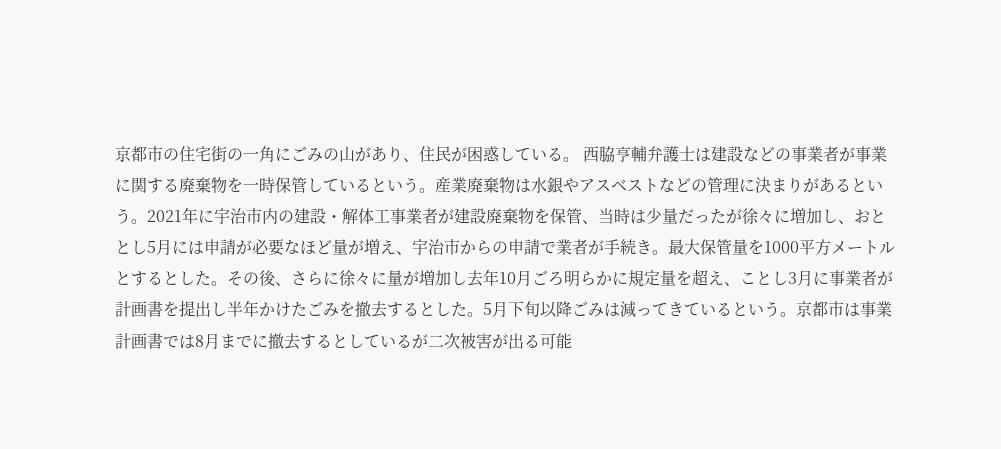京都市の住宅街の一角にごみの山があり、住民が困惑している。 西脇亨輔弁護士は建設などの事業者が事業に関する廃棄物を一時保管しているという。産業廃棄物は水銀やアスベストなどの管理に決まりがあるという。2021年に宇治市内の建設・解体工事業者が建設廃棄物を保管、当時は少量だったが徐々に増加し、おととし5月には申請が必要なほど量が増え、宇治市からの申請で業者が手続き。最大保管量を1000平方メートルとするとした。その後、さらに徐々に量が増加し去年10月ごろ明らかに規定量を超え、ことし3月に事業者が計画書を提出し半年かけたごみを撤去するとした。5月下旬以降ごみは減ってきているという。京都市は事業計画書では8月までに撤去するとしているが二次被害が出る可能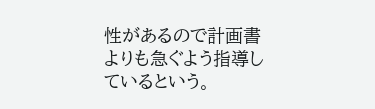性があるので計画書よりも急ぐよう指導しているという。